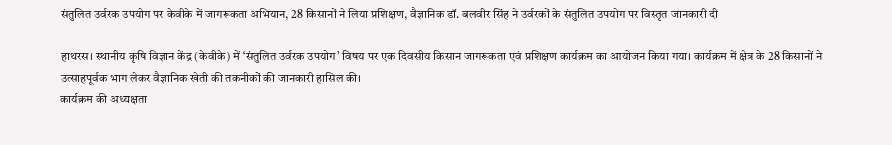संतुलित उर्वरक उपयोग पर केवीके में जागरूकता अभियान, 28 किसानों ने लिया प्रशिक्षण, वैज्ञानिक डॉ. बलवीर सिंह ने उर्वरकों के संतुलित उपयोग पर विस्तृत जानकारी दी

हाथरस। स्थानीय कृषि विज्ञान केंद्र (केवीके) में ‘संतुलित उर्वरक उपयोग’ विषय पर एक दिवसीय किसान जागरूकता एवं प्रशिक्षण कार्यक्रम का आयोजन किया गया। कार्यक्रम में क्षेत्र के 28 किसानों ने उत्साहपूर्वक भाग लेकर वैज्ञानिक खेती की तकनीकों की जानकारी हासिल की।
कार्यक्रम की अध्यक्षता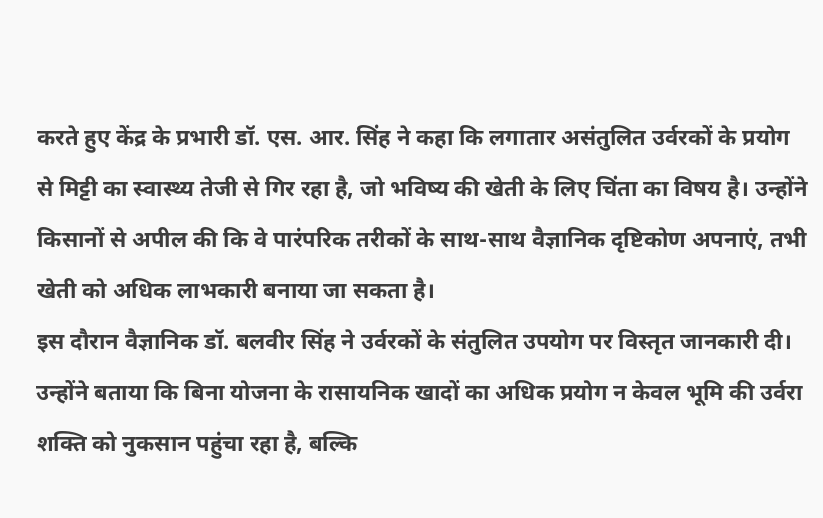करते हुए केंद्र के प्रभारी डॉ. एस. आर. सिंह ने कहा कि लगातार असंतुलित उर्वरकों के प्रयोग से मिट्टी का स्वास्थ्य तेजी से गिर रहा है, जो भविष्य की खेती के लिए चिंता का विषय है। उन्होंने किसानों से अपील की कि वे पारंपरिक तरीकों के साथ-साथ वैज्ञानिक दृष्टिकोण अपनाएं, तभी खेती को अधिक लाभकारी बनाया जा सकता है।
इस दौरान वैज्ञानिक डॉ. बलवीर सिंह ने उर्वरकों के संतुलित उपयोग पर विस्तृत जानकारी दी। उन्होंने बताया कि बिना योजना के रासायनिक खादों का अधिक प्रयोग न केवल भूमि की उर्वरा शक्ति को नुकसान पहुंचा रहा है, बल्कि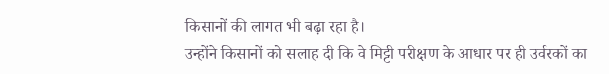किसानों की लागत भी बढ़ा रहा है।
उन्होंने किसानों को सलाह दी कि वे मिट्टी परीक्षण के आधार पर ही उर्वरकों का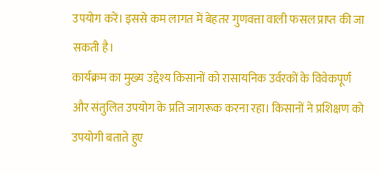उपयोग करें। इससे कम लागत में बेहतर गुणवत्ता वाली फसल प्राप्त की जा सकती है।
कार्यक्रम का मुख्य उद्देश्य किसानों को रासायनिक उर्वरकों के विवेकपूर्ण और संतुलित उपयोग के प्रति जागरूक करना रहा। किसानों ने प्रशिक्षण को उपयोगी बताते हुए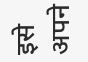इसे अपने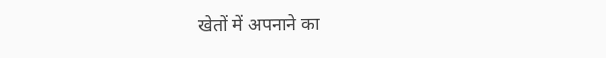खेतों में अपनाने का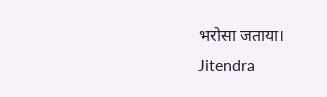भरोसा जताया।
Jitendra